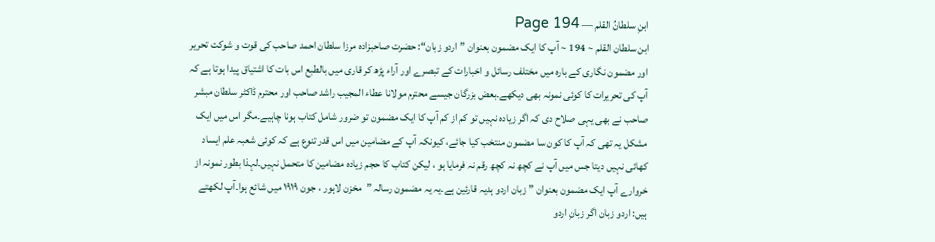ابنِ سلطانُ القلم — Page 194
ابن سلطان القلم ~ 194 ~ آپ کا ایک مضمون بعنوان ”اردو زبان“: حضرت صاحبزادہ مرزا سلطان احمد صاحب کی قوت و شوکت تحریر اور مضمون نگاری کے بارہ میں مختلف رسائل و اخبارات کے تبصرے اور آراء پڑھ کر قاری میں بالطبع اس بات کا اشتیاق پیدا ہوتا ہے کہ آپ کی تحریرات کا کوئی نمونہ بھی دیکھے۔بعض بزرگان جیسے محترم مولانا عطاء المجیب راشد صاحب اور محترم ڈاکٹر سلطان مبشر صاحب نے بھی یہی صلاح دی کہ اگر زیادہ نہیں تو کم از کم آپ کا ایک مضمون تو ضرور شامل کتاب ہونا چاہیے۔مگر اس میں ایک مشکل یہ تھی کہ آپ کا کون سا مضمون منتخب کیا جائے، کیونکہ آپ کے مضامین میں اس قدر تنوع ہے کہ کوئی شعبہ علم ایساد کھائی نہیں دیتا جس میں آپ نے کچھ نہ کچھ رقم نہ فرمایا ہو ، لیکن کتاب کا حجم زیادہ مضامین کا متحمل نہیں۔لہذا بطور نمونہ از خروارے آپ ایک مضمون بعنوان ” زبان اردو ہدیہ قارئین ہے۔یہ یہ مضمون رسالہ ”مخزن لاہور ، جون ۱۹۱۹ میں شائع ہوا۔آپ لکھتے ہیں: اردو زبان اگر زبانِ اردو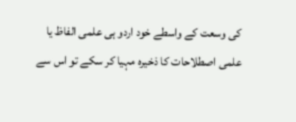کی وسعت کے واسطے خود اردو ہی علمی الفاظ یا علمی اصطلاحات کا ذخیرہ مہیا کر سکے تو اس سے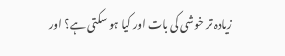زیادہ تر خوشی کی بات اور کیا ہو سکتی ہے؟ اور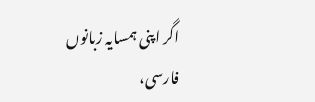اگر اپنی ہمسایہ زبانوں فارسی،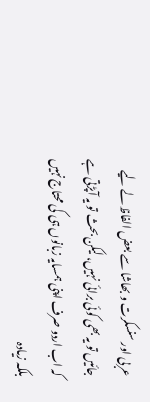عربی اور سنسکرت و بھاشا سے بعض الفاظ لے لیے جائیں تو یہ بھی کوئی برائی نہیں، لیکن بحث تو یہ آپڑتی ہے کہ اب اردو صرف اپنی ہمسایہ زبانوں ہی کی محتاج نہیں بلکہ زیادہ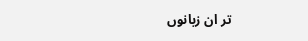تر ان زبانوں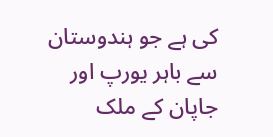کی ہے جو ہندوستان سے باہر یورپ اور جاپان کے ملک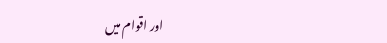اور اقوام میں